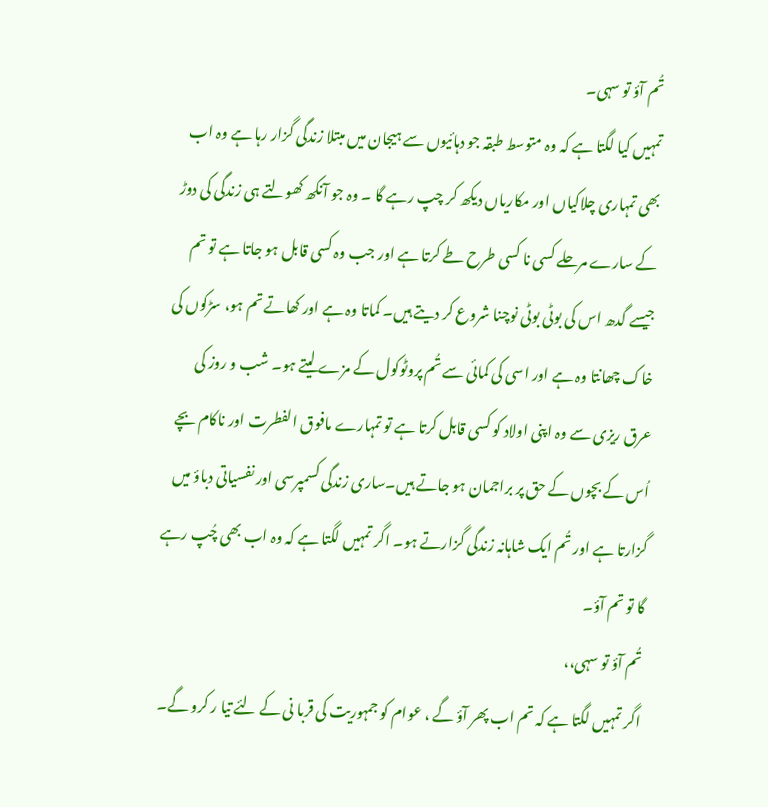تُم آؤ تو سہی۔
تمہیں کیا لگتا ہے کہ وہ متوسط طبقہ جو دہائیوں سے ہیجان میں مبتلا زندگی گزار رہا ہے وہ اب بھی تمہاری چلاکیاں اور مکاریاں دیکھ کر چپ رہے گا ۔ وہ جو آنکھ کھولتے ہی زندگی کی دوڑ کے سارے مرحلے کسی نا کسی طرح طے کرتا ہے اور جب وہ کسی قابل ہو جاتا ہے تو تم جیسے گدھ اس کی بوٹی بوٹی نوچنا شروع کر دیتے ہیں۔ کماتا وہ ہے اور کھاتے تم ہو، سڑکوں کی خاک چھانتا وہ ہے اور اسی کی کمائی سے تُم پروٹوکول کے مزے لیتے ہو۔ شب و روز کی عرق ریزی سے وہ اپنی اولاد کو کسی قابل کرتا ہے تو تمہارے مافوق الفطرت اور ناکام بچے اُس کے بچوں کے حق پر براجمان ہو جاتے ہیں۔ساری زندگی کسمپرسی اور نفسیاتی دباؤ میں گزارتا ہے اور تُم ایک شاہانہ زندگی گزارتے ہو۔ اگر تمہیں لگتا ہے کہ وہ اب بھی چُپ رہے گا تو تم آؤ۔
تُم آؤ تو سہی،،
اگر تمہیں لگتا ہے کہ تم اب پھر آؤ گے ، عوام کو جمہوریت کی قربا نی کے لئے تیا ر کرو گے۔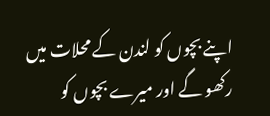اپنے بچوں کو لندن کے محلات میں رکھو گے اور میرے بچوں کو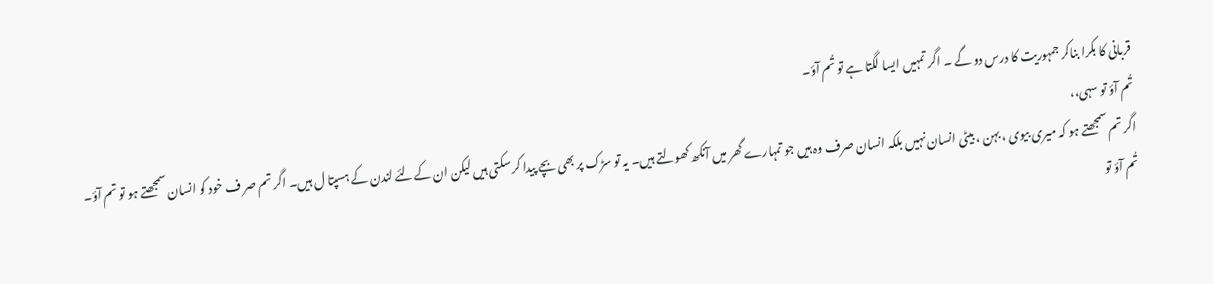قربانی کا بکرا بناکر جمہوریت کا درس دو گے ۔ اگر تمہیں ایسا لگتا ہے تو تُم آؤ۔
تُم آؤ تو سہی،،
اگر تم سمجھتے ہو کہ میری بیوی ، بہن ، بیٹی انسان نہیں بلکہ انسان صرف وہ ہیں جو تمہارے گھر میں آنکھ کھولتے ہیں۔ یہ تو سڑک پر بھی بچے پیدا کر سکتی ہیں لیکن ان کےلئے لندن کے ہسپتا ل ہیں۔ اگر تم صر ف خود کو انسان سمجھتے ہو تو تم آؤ۔
تُم آؤ تو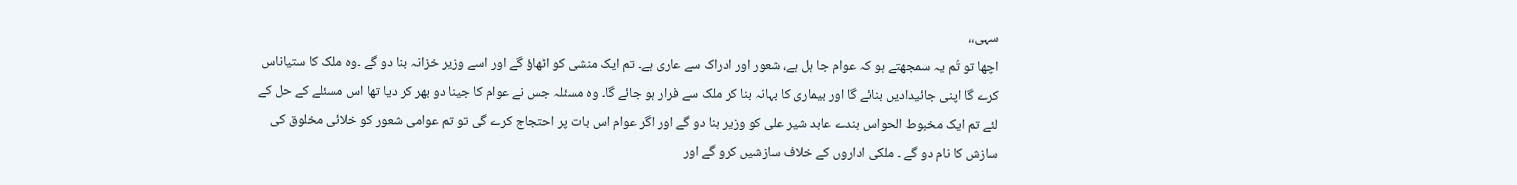سہی،،
اچھا تو تُم یہ سمجھتے ہو کہ عوام جا ہل ہے، شعور اور ادراک سے عاری ہے۔ تم ایک منشی کو اٹھاؤ گے اور اسے وزیر خزانہ بنا دو گے ۔وہ ملک کا ستیاناس کرے گا اپنی جائیدادیں بنائے گا اور بیماری کا بہانہ بنا کر ملک سے فرار ہو جائے گا۔ وہ مسئلہ جس نے عوام کا جینا دو بھر کر دیا تھا اس مسئلے کے حل کے لئے تم ایک مخبوط الحواس بندے عابد شیر علی کو وزیر بنا دو گے اور اگر عوام اس بات پر احتجاج کرے گی تو تم عوامی شعور کو خلائی مخلوق کی سازش کا نام دو گے ۔ ملکی اداروں کے خلاف سازشیں کرو گے اور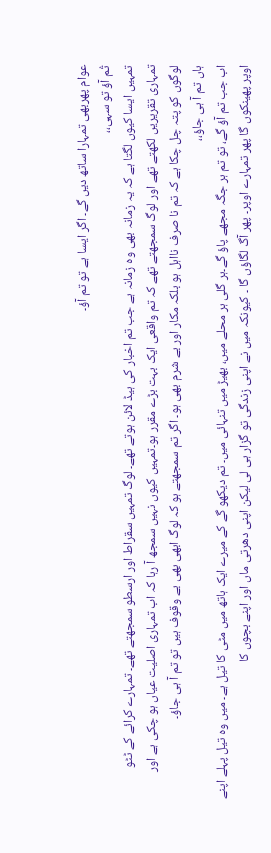عوام پھربھی تمہارا ساتھ دیں گے۔ اگر ایسا ہے تو تم آؤ۔
تُم آؤ تو سہی،،
تمہیں ایسا کیوں لگتا ہے کہ یہ زمانہ بھی وہ زمانہ ہے جب تم اخبار کی ہیڈ لائن ہوتے تھے۔ لوگ تمہیں سقراط اور ارسطو سمجھتے تھے۔ تمہارے کرائے کے ٹٹو تمہاری تقریریں لکھتے تھے اور لوگ سمجھتے تھے کہ تم واقعی ایک بہت بڑے مقرر ہو۔تمہیں کیوں نہیں سمجھ آ رہا کہ اب تمہاری اصلیت عیاں ہو چکی ہے اور لوگوں کو پتہ چل چکا ہے کہ تم نا صرف نااہل ہو بلکہ مکار اور بے شرم بھی ہو۔ اگر تم سمجھتے ہو کہ لوگ ابھی بھی بے وقوف ہیں تو تم آ ہی جاؤ۔
ہاں تم آ ہی جاؤ،،
اب جب تم آؤ گے، تو تم ہر جگہ مجھے پاؤ گے۔ہر گلی ہر محلے میں، بھیڑ میں تنہائی میں۔ تم دیکھو گے کے میرے ایک ہاتھ میں مٹی کا تیل ہے۔ میں وہ تیل پہلے اپنے اوپر پھینکوں گا پھر تمہارے اوپر۔ پھر آگ لگاؤں گا ۔ کیونکہ میں نے اپنی زندگی تو گزار ہی لی لیکن اپنی دھرتی ماں اور اپنے بچوں کا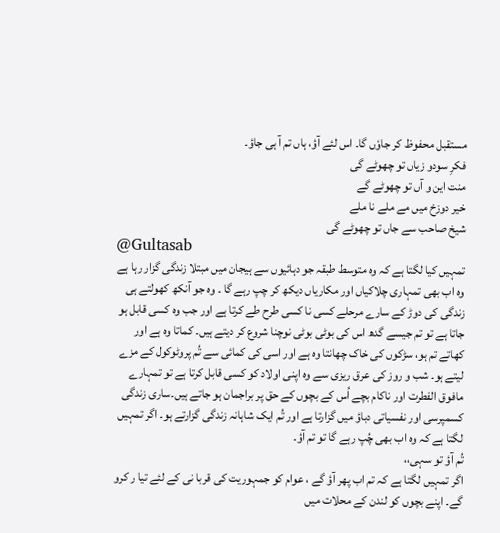مستقبل محفوظ کر جاوٗں گا۔ اس لئے آؤ، ہاں تم آ ہی جاؤ۔
فکرِ سودو زیاں تو چھوٹے گی
منت این و آں تو چھوٹے گے
خیر دوزخ میں مے ملے نا ملے
شیخ صاحب سے جاں تو چھوٹے گی
@Gultasab
تمہیں کیا لگتا ہے کہ وہ متوسط طبقہ جو دہائیوں سے ہیجان میں مبتلا زندگی گزار رہا ہے وہ اب بھی تمہاری چلاکیاں اور مکاریاں دیکھ کر چپ رہے گا ۔ وہ جو آنکھ کھولتے ہی زندگی کی دوڑ کے سارے مرحلے کسی نا کسی طرح طے کرتا ہے اور جب وہ کسی قابل ہو جاتا ہے تو تم جیسے گدھ اس کی بوٹی بوٹی نوچنا شروع کر دیتے ہیں۔ کماتا وہ ہے اور کھاتے تم ہو، سڑکوں کی خاک چھانتا وہ ہے اور اسی کی کمائی سے تُم پروٹوکول کے مزے لیتے ہو۔ شب و روز کی عرق ریزی سے وہ اپنی اولاد کو کسی قابل کرتا ہے تو تمہارے مافوق الفطرت اور ناکام بچے اُس کے بچوں کے حق پر براجمان ہو جاتے ہیں۔ساری زندگی کسمپرسی اور نفسیاتی دباؤ میں گزارتا ہے اور تُم ایک شاہانہ زندگی گزارتے ہو۔ اگر تمہیں لگتا ہے کہ وہ اب بھی چُپ رہے گا تو تم آؤ۔
تُم آؤ تو سہی،،
اگر تمہیں لگتا ہے کہ تم اب پھر آؤ گے ، عوام کو جمہوریت کی قربا نی کے لئے تیا ر کرو گے۔ اپنے بچوں کو لندن کے محلات میں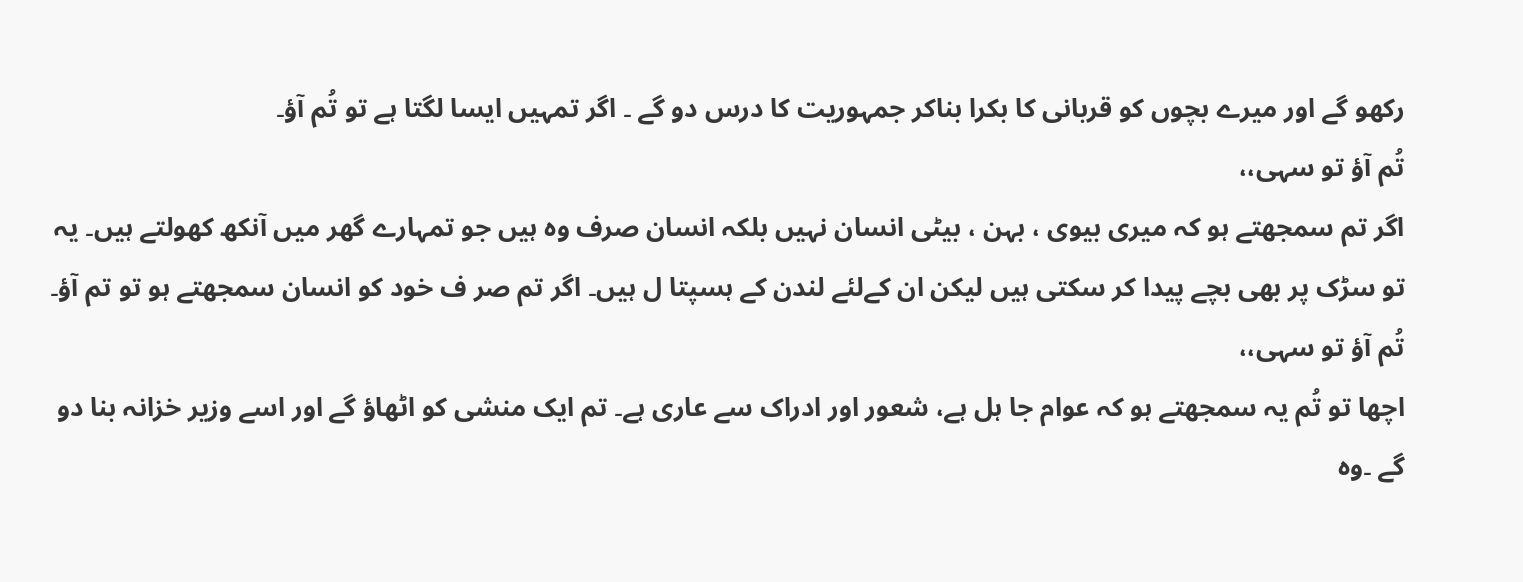رکھو گے اور میرے بچوں کو قربانی کا بکرا بناکر جمہوریت کا درس دو گے ۔ اگر تمہیں ایسا لگتا ہے تو تُم آؤ۔
تُم آؤ تو سہی،،
اگر تم سمجھتے ہو کہ میری بیوی ، بہن ، بیٹی انسان نہیں بلکہ انسان صرف وہ ہیں جو تمہارے گھر میں آنکھ کھولتے ہیں۔ یہ تو سڑک پر بھی بچے پیدا کر سکتی ہیں لیکن ان کےلئے لندن کے ہسپتا ل ہیں۔ اگر تم صر ف خود کو انسان سمجھتے ہو تو تم آؤ۔
تُم آؤ تو سہی،،
اچھا تو تُم یہ سمجھتے ہو کہ عوام جا ہل ہے، شعور اور ادراک سے عاری ہے۔ تم ایک منشی کو اٹھاؤ گے اور اسے وزیر خزانہ بنا دو گے ۔وہ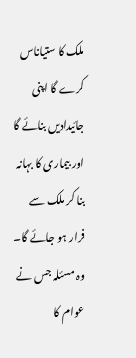ملک کا ستیاناس کرے گا اپنی جائیدادیں بنائے گا اور بیماری کا بہانہ بنا کر ملک سے فرار ہو جائے گا۔ وہ مسئلہ جس نے عوام کا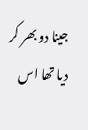جینا دو بھر کر دیا تھا اس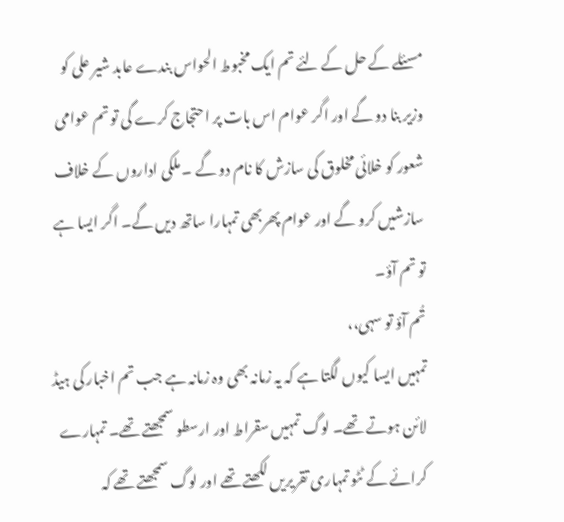مسئلے کے حل کے لئے تم ایک مخبوط الحواس بندے عابد شیر علی کو وزیر بنا دو گے اور اگر عوام اس بات پر احتجاج کرے گی تو تم عوامی شعور کو خلائی مخلوق کی سازش کا نام دو گے ۔ ملکی اداروں کے خلاف سازشیں کرو گے اور عوام پھربھی تمہارا ساتھ دیں گے۔ اگر ایسا ہے تو تم آؤ۔
تُم آؤ تو سہی،،
تمہیں ایسا کیوں لگتا ہے کہ یہ زمانہ بھی وہ زمانہ ہے جب تم اخبار کی ہیڈ لائن ہوتے تھے۔ لوگ تمہیں سقراط اور ارسطو سمجھتے تھے۔ تمہارے کرائے کے ٹٹو تمہاری تقریریں لکھتے تھے اور لوگ سمجھتے تھے کہ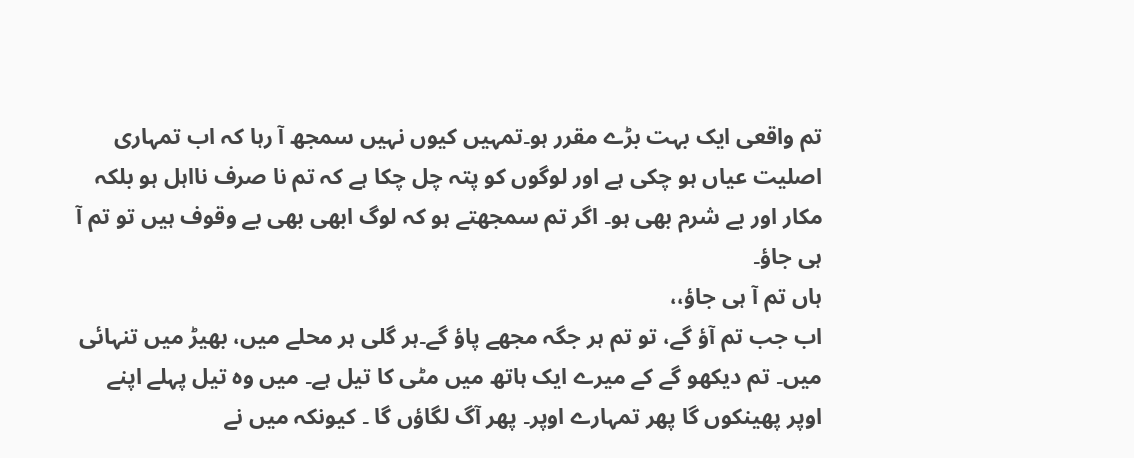تم واقعی ایک بہت بڑے مقرر ہو۔تمہیں کیوں نہیں سمجھ آ رہا کہ اب تمہاری اصلیت عیاں ہو چکی ہے اور لوگوں کو پتہ چل چکا ہے کہ تم نا صرف نااہل ہو بلکہ مکار اور بے شرم بھی ہو۔ اگر تم سمجھتے ہو کہ لوگ ابھی بھی بے وقوف ہیں تو تم آ ہی جاؤ۔
ہاں تم آ ہی جاؤ،،
اب جب تم آؤ گے، تو تم ہر جگہ مجھے پاؤ گے۔ہر گلی ہر محلے میں، بھیڑ میں تنہائی میں۔ تم دیکھو گے کے میرے ایک ہاتھ میں مٹی کا تیل ہے۔ میں وہ تیل پہلے اپنے اوپر پھینکوں گا پھر تمہارے اوپر۔ پھر آگ لگاؤں گا ۔ کیونکہ میں نے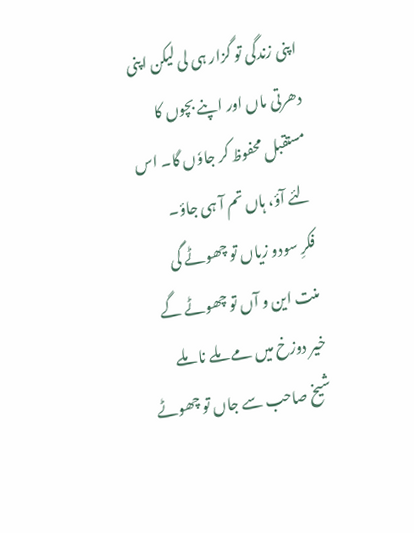اپنی زندگی تو گزار ہی لی لیکن اپنی دھرتی ماں اور اپنے بچوں کا مستقبل محفوظ کر جاوٗں گا۔ اس لئے آؤ، ہاں تم آ ہی جاؤ۔
فکرِ سودو زیاں تو چھوٹے گی
منت این و آں تو چھوٹے گے
خیر دوزخ میں مے ملے نا ملے
شیخ صاحب سے جاں تو چھوٹے